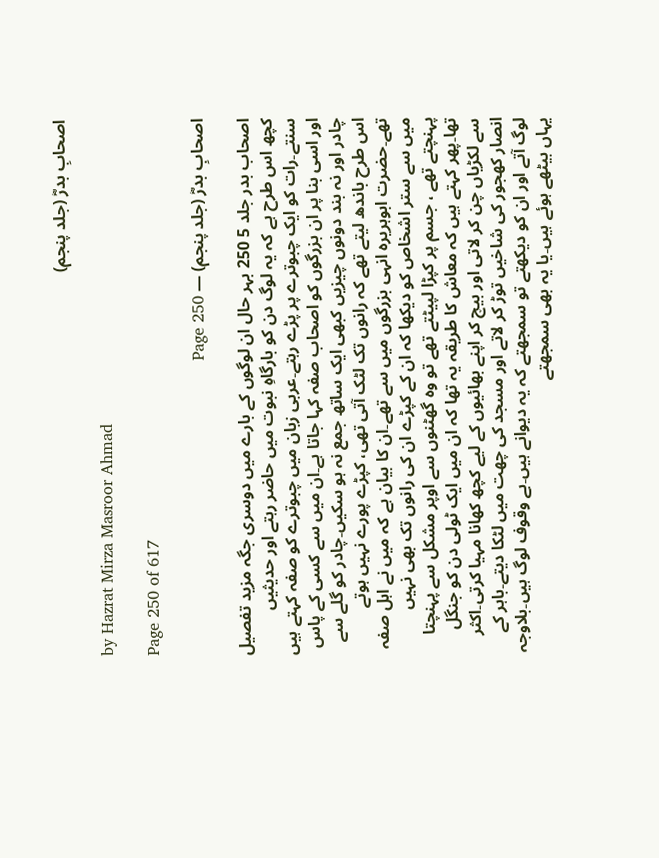اصحابِ بدرؓ (جلد پنجم)

by Hazrat Mirza Masroor Ahmad

Page 250 of 617

اصحابِ بدرؓ (جلد پنجم) — Page 250

اصحاب بدر جلد 5 250 بہر حال ان لوگوں کے بارے میں دوسری جگہ مزید تفصیل کچھ اس طرح ہے کہ یہ لوگ دن کو بارگاہِ نبوت میں حاضر رہتے اور حدیثیں سنتے۔رات کو ایک چبوترے پر پڑے رہتے۔عربی زبان میں چبوترے کو صفہ کہتے ہیں اور اسی بنا پر ان بزرگوں کو اصحاب صفہ کہا جاتا ہے۔ان میں سے کسی کے پاس چادر اور نہ بند دونوں چیزیں کبھی ایک ساتھ جمع نہ ہو سکیں۔چادر کو گلے سے اس طرح باندھ لیتے تھے کہ رانوں تک لٹک آتی تھی، کپڑے پورے نہیں ہوتے تھے۔حضرت ابوہریرہ انہی بزرگوں میں سے تھے۔ان کا بیان ہے کہ میں نے اہل صفہ میں سے ستر اشخاص کو دیکھا کہ ان کے کپڑے ان کی رانوں تک بھی نہیں پہنچتے تھے ، جسم پر کپڑا لپیٹتے تھے تو وہ گھٹنوں سے اوپر مشکل سے پہنچتا تھا۔پھر کہتے ہیں کہ معاش کا طریقہ یہ تھا کہ ان میں ایک ٹولی دن کو جنگل سے لکڑیاں چن کر لاتی اور بیچ کر اپنے بھائیوں کے لیے کچھ کھانا مہیا کرتی۔اکثر انصار کھجور کی شاخیں توڑ کر لاتے اور مسجد کی چھت میں لٹکا دیتے۔باہر کے لوگ آتے اور ان کو دیکھتے تو سمجھتے کہ یہ دیوانے ہیں۔بے وقوف لوگ ہیں۔بلاوجہ یہاں بیٹھے ہوئے ہیں۔یا یہ بھی سمجھتے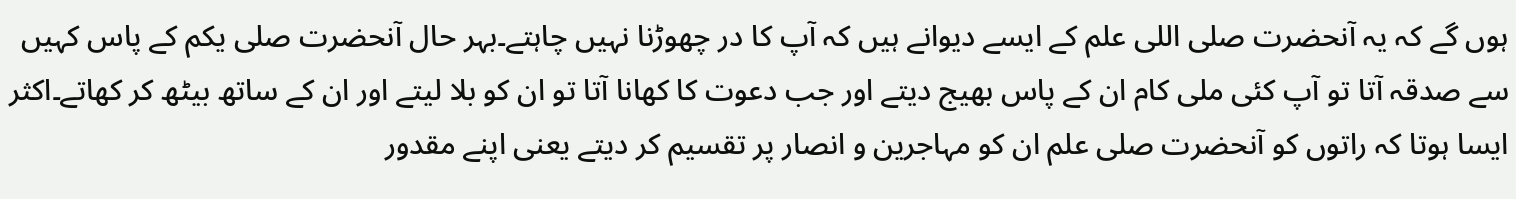ہوں گے کہ یہ آنحضرت صلی اللی علم کے ایسے دیوانے ہیں کہ آپ کا در چھوڑنا نہیں چاہتے۔بہر حال آنحضرت صلی یکم کے پاس کہیں سے صدقہ آتا تو آپ کئی ملی کام ان کے پاس بھیج دیتے اور جب دعوت کا کھانا آتا تو ان کو بلا لیتے اور ان کے ساتھ بیٹھ کر کھاتے۔اکثر ایسا ہوتا کہ راتوں کو آنحضرت صلی علم ان کو مہاجرین و انصار پر تقسیم کر دیتے یعنی اپنے مقدور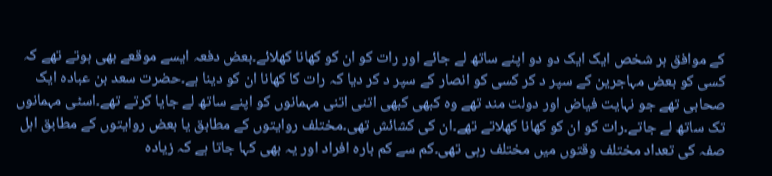کے موافق ہر شخص ایک ایک دو دو اپنے ساتھ لے جائے اور رات کو ان کو کھانا کھلائے۔بعض دفعہ ایسے موقعے بھی ہوتے تھے کہ کسی کو بعض مہاجرین کے سپر د کر کسی کو انصار کے سپر د کر دیا کہ رات کا کھانا ان کو دینا ہے۔حضرت سعد بن عبادہ ایک صحابی تھے جو نہایت فیاض اور دولت مند تھے وہ کبھی کبھی اتنی اتنی مہمانوں کو اپنے ساتھ لے جایا کرتے تھے۔اسٹی مہمانوں تک ساتھ لے جاتے۔رات کو ان کو کھانا کھلاتے تھے۔ان کی کشائش تھی۔مختلف روایتوں کے مطابق یا بعض روایتوں کے مطابق اہل صفہ کی تعداد مختلف وقتوں میں مختلف رہی تھی۔کم سے کم بارہ افراد اور یہ بھی کہا جاتا ہے کہ زیادہ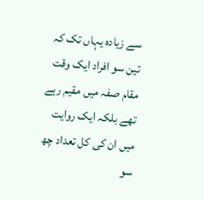سے زیادہ یہاں تک کہ تین سو افراد ایک وقت مقام صفہ میں مقیم رہے تھے بلکہ ایک روایت میں ان کی کل تعداد چھ سو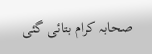صحابہ کرام بتائی گئی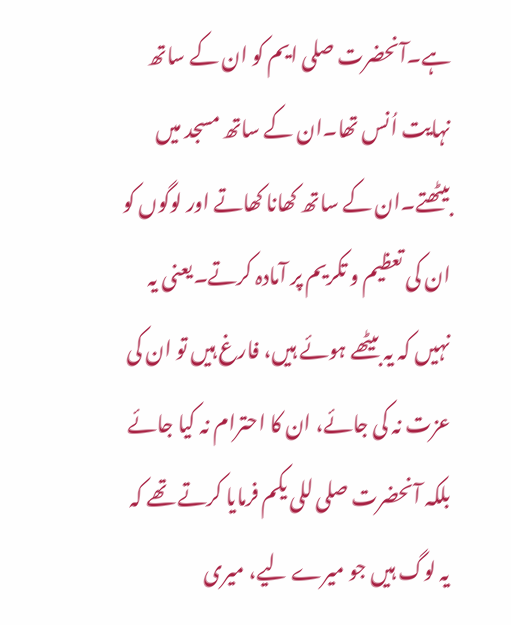ہے۔آنحضرت صلی ایم کو ان کے ساتھ نہایت اُنس تھا۔ان کے ساتھ مسجد میں بیٹھتے۔ان کے ساتھ کھانا کھاتے اور لوگوں کو ان کی تعظیم و تکریم پر آمادہ کرتے۔یعنی یہ نہیں کہ یہ بیٹھے ہوئے ہیں، فارغ ہیں تو ان کی عزت نہ کی جائے، ان کا احترام نہ کیا جائے بلکہ آنحضرت صلی للی یکم فرمایا کرتے تھے کہ یہ لوگ ہیں جو میرے لیے، میری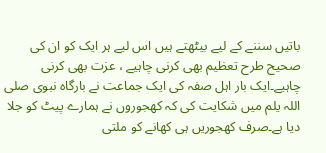باتیں سننے کے لیے بیٹھتے ہیں اس لیے ہر ایک کو ان کی صحیح طرح تعظیم بھی کرنی چاہیے ، عزت بھی کرنی چاہیے۔ایک بار اہل صفہ کی ایک جماعت نے بارگاہ نبوی صلی اللہ یلم میں شکایت کی کہ کھجوروں نے ہمارے پیٹ کو جلا دیا ہے۔صرف کھجوریں ہی کھانے کو ملتی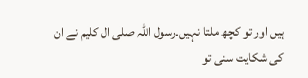ہیں اور تو کچھ ملتا نہیں۔رسول اللہ صلی ال کلیم نے ان کی شکایت سنی تو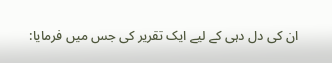ان کی دل دہی کے لیے ایک تقریر کی جس میں فرمایا: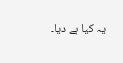یہ کیا ہے دیا۔